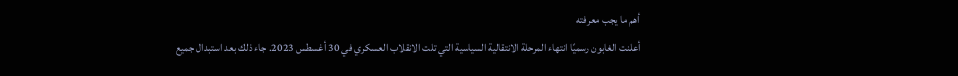أهم ما يجب معرفته
أعلنت الغابون رسميًا انتهاء المرحلة الانتقالية السياسية التي تلت الانقلاب العسكري في 30 أغسطس 2023. جاء ذلك بعد استبدال جميع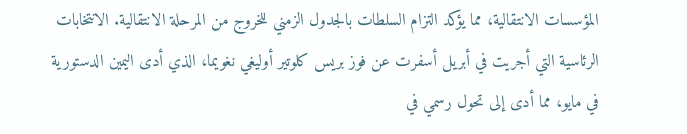المؤسسات الانتقالية، مما يؤكد التزام السلطات بالجدول الزمني للخروج من المرحلة الانتقالية. الانتخابات الرئاسية التي أجريت في أبريل أسفرت عن فوز بريس كلوتير أوليغي نغويما، الذي أدى اليمين الدستورية في مايو، مما أدى إلى تحول رسمي في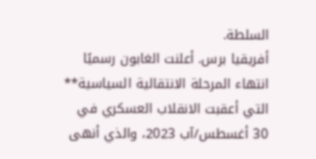السلطة.
أفريقيا برس. أعلنت الغابون رسميًا انتهاء المرحلة الانتقالية السياسية** التي أعقبت الانقلاب العسكري في 30 أغسطس/آب 2023، والذي أنهى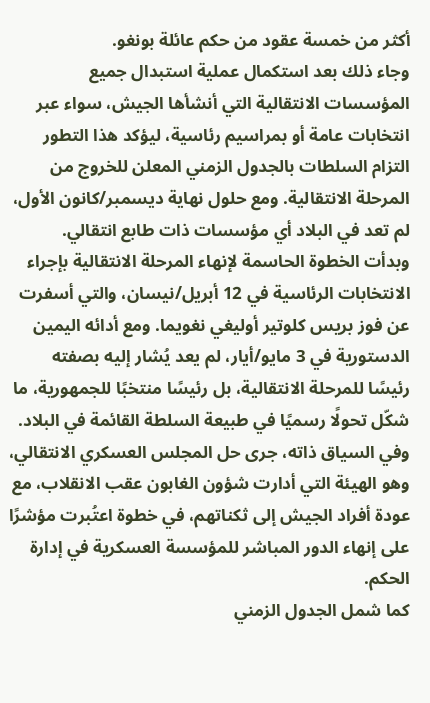أكثر من خمسة عقود من حكم عائلة بونغو.
وجاء ذلك بعد استكمال عملية استبدال جميع المؤسسات الانتقالية التي أنشأها الجيش، سواء عبر انتخابات عامة أو بمراسيم رئاسية، ليؤكد هذا التطور التزام السلطات بالجدول الزمني المعلن للخروج من المرحلة الانتقالية. ومع حلول نهاية ديسمبر/كانون الأول، لم تعد في البلاد أي مؤسسات ذات طابع انتقالي.
وبدأت الخطوة الحاسمة لإنهاء المرحلة الانتقالية بإجراء الانتخابات الرئاسية في 12 أبريل/نيسان، والتي أسفرت عن فوز بريس كلوتير أوليغي نغويما. ومع أدائه اليمين الدستورية في 3 مايو/أيار، لم يعد يُشار إليه بصفته رئيسًا للمرحلة الانتقالية، بل رئيسًا منتخبًا للجمهورية، ما شكّل تحولًا رسميًا في طبيعة السلطة القائمة في البلاد.
وفي السياق ذاته، جرى حل المجلس العسكري الانتقالي، وهو الهيئة التي أدارت شؤون الغابون عقب الانقلاب، مع عودة أفراد الجيش إلى ثكناتهم، في خطوة اعتُبرت مؤشرًا على إنهاء الدور المباشر للمؤسسة العسكرية في إدارة الحكم.
كما شمل الجدول الزمني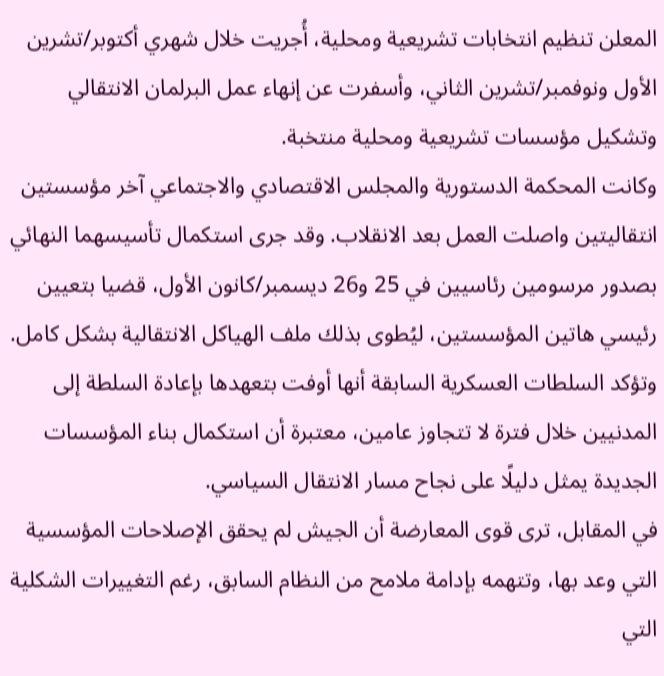المعلن تنظيم انتخابات تشريعية ومحلية، أُجريت خلال شهري أكتوبر/تشرين الأول ونوفمبر/تشرين الثاني، وأسفرت عن إنهاء عمل البرلمان الانتقالي وتشكيل مؤسسات تشريعية ومحلية منتخبة.
وكانت المحكمة الدستورية والمجلس الاقتصادي والاجتماعي آخر مؤسستين انتقاليتين واصلت العمل بعد الانقلاب. وقد جرى استكمال تأسيسهما النهائي بصدور مرسومين رئاسيين في 25 و26 ديسمبر/كانون الأول، قضيا بتعيين رئيسي هاتين المؤسستين، ليُطوى بذلك ملف الهياكل الانتقالية بشكل كامل.
وتؤكد السلطات العسكرية السابقة أنها أوفت بتعهدها بإعادة السلطة إلى المدنيين خلال فترة لا تتجاوز عامين، معتبرة أن استكمال بناء المؤسسات الجديدة يمثل دليلًا على نجاح مسار الانتقال السياسي.
في المقابل، ترى قوى المعارضة أن الجيش لم يحقق الإصلاحات المؤسسية التي وعد بها، وتتهمه بإدامة ملامح من النظام السابق، رغم التغييرات الشكلية التي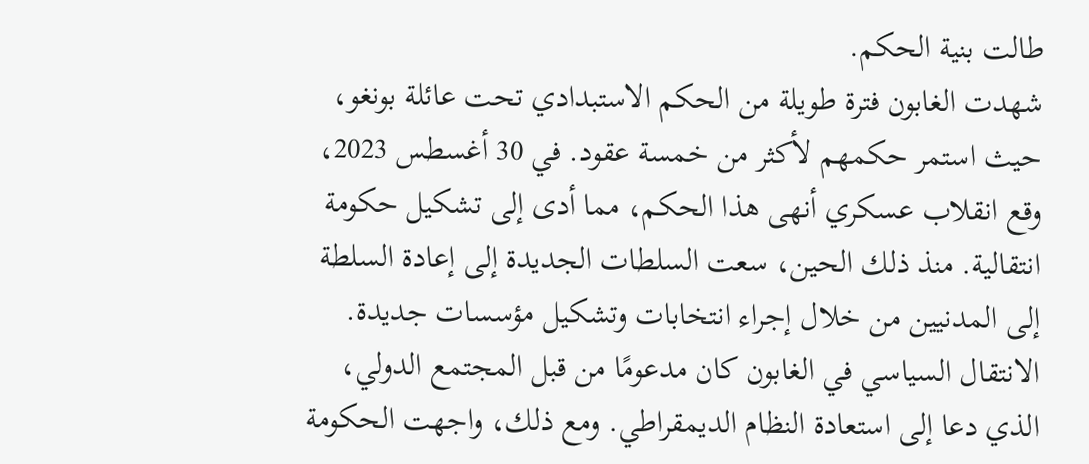طالت بنية الحكم.
شهدت الغابون فترة طويلة من الحكم الاستبدادي تحت عائلة بونغو، حيث استمر حكمهم لأكثر من خمسة عقود. في 30 أغسطس 2023، وقع انقلاب عسكري أنهى هذا الحكم، مما أدى إلى تشكيل حكومة انتقالية. منذ ذلك الحين، سعت السلطات الجديدة إلى إعادة السلطة إلى المدنيين من خلال إجراء انتخابات وتشكيل مؤسسات جديدة.
الانتقال السياسي في الغابون كان مدعومًا من قبل المجتمع الدولي، الذي دعا إلى استعادة النظام الديمقراطي. ومع ذلك، واجهت الحكومة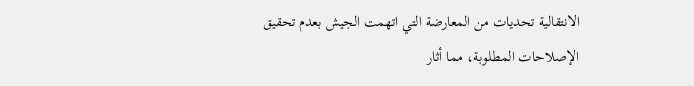الانتقالية تحديات من المعارضة التي اتهمت الجيش بعدم تحقيق الإصلاحات المطلوبة، مما أثار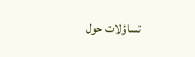تساؤلات حول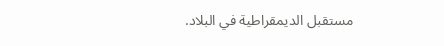مستقبل الديمقراطية في البلاد.